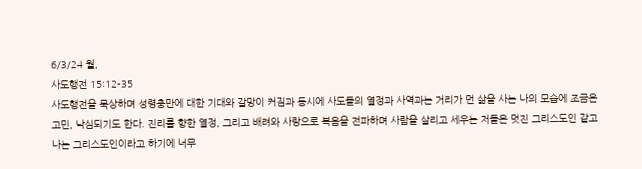6/3/24 월,
사도행전 15:12-35
사도행전을 묵상하며 성령충만에 대한 기대와 갈망이 커짐과 동시에 사도들의 열정과 사역과는 거리가 먼 삶을 사는 나의 모습에 조금은 고민, 낙심되기도 한다. 진리를 향한 열정, 그리고 배려와 사랑으로 복음을 전파하며 사람을 살리고 세우는 저들은 멋진 그리스도인 같고 나는 그리스도인이라고 하기에 너무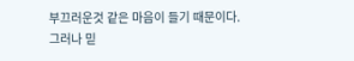부끄러운것 같은 마음이 들기 때문이다. 그러나 믿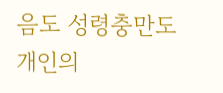음도 성령충만도 개인의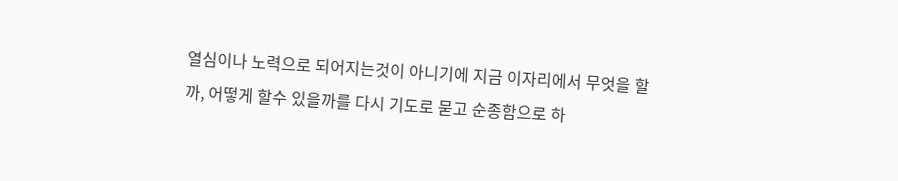열심이나 노력으로 되어지는것이 아니기에 지금 이자리에서 무엇을 할까, 어떻게 할수 있을까를 다시 기도로 묻고 순종함으로 하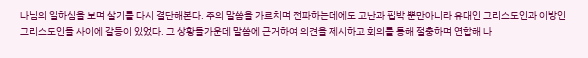나님의 일하심을 보며 살기를 다시 결단해본다. 주의 말씀을 가르치며 전파하는데에도 고난과 핍박 뿐만아니라 유대인 그리스도인과 이방인 그리스도인들 사이에 갈등이 있었다. 그 상황들가운데 말씀에 근거하여 의견을 제시하고 회의를 통해 절충하며 연합해 나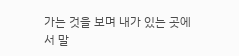가는 것을 보며 내가 있는 곳에서 말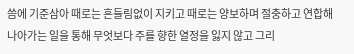씀에 기준삼아 때로는 흔들림없이 지키고 때로는 양보하며 절충하고 연합해 나아가는 일을 통해 무엇보다 주를 향한 열정을 잃지 않고 그리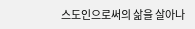스도인으로써의 삶을 살아나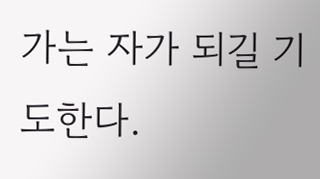가는 자가 되길 기도한다.